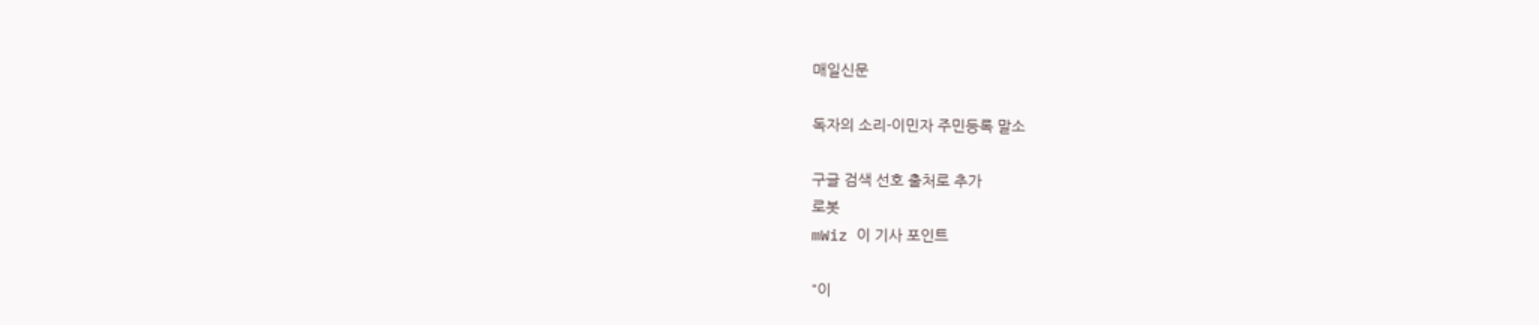매일신문

독자의 소리-이민자 주민등록 말소

구글 검색 선호 출처로 추가
로봇
mWiz 이 기사 포인트

"이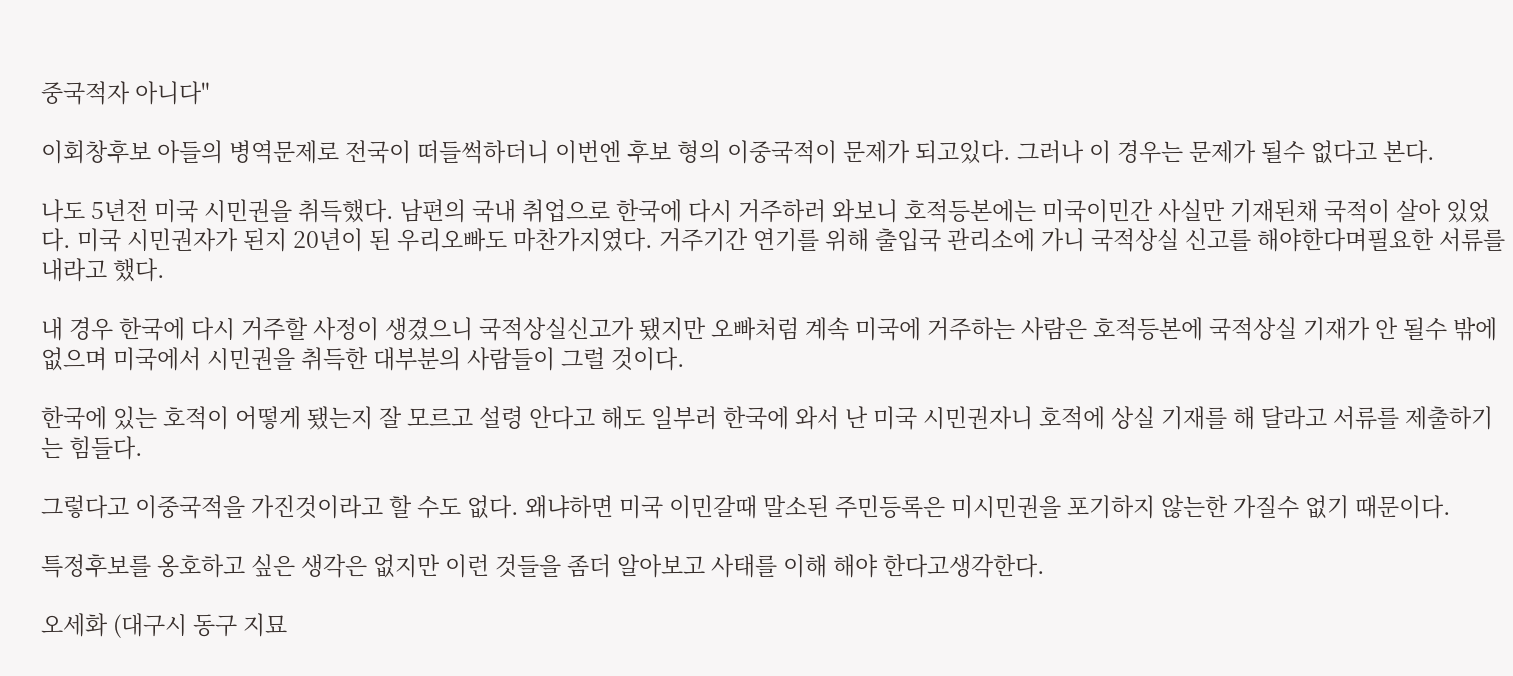중국적자 아니다"

이회창후보 아들의 병역문제로 전국이 떠들썩하더니 이번엔 후보 형의 이중국적이 문제가 되고있다. 그러나 이 경우는 문제가 될수 없다고 본다.

나도 5년전 미국 시민권을 취득했다. 남편의 국내 취업으로 한국에 다시 거주하러 와보니 호적등본에는 미국이민간 사실만 기재된채 국적이 살아 있었다. 미국 시민권자가 된지 20년이 된 우리오빠도 마찬가지였다. 거주기간 연기를 위해 출입국 관리소에 가니 국적상실 신고를 해야한다며필요한 서류를 내라고 했다.

내 경우 한국에 다시 거주할 사정이 생겼으니 국적상실신고가 됐지만 오빠처럼 계속 미국에 거주하는 사람은 호적등본에 국적상실 기재가 안 될수 밖에 없으며 미국에서 시민권을 취득한 대부분의 사람들이 그럴 것이다.

한국에 있는 호적이 어떻게 됐는지 잘 모르고 설령 안다고 해도 일부러 한국에 와서 난 미국 시민권자니 호적에 상실 기재를 해 달라고 서류를 제출하기는 힘들다.

그렇다고 이중국적을 가진것이라고 할 수도 없다. 왜냐하면 미국 이민갈때 말소된 주민등록은 미시민권을 포기하지 않는한 가질수 없기 때문이다.

특정후보를 옹호하고 싶은 생각은 없지만 이런 것들을 좀더 알아보고 사태를 이해 해야 한다고생각한다.

오세화 (대구시 동구 지묘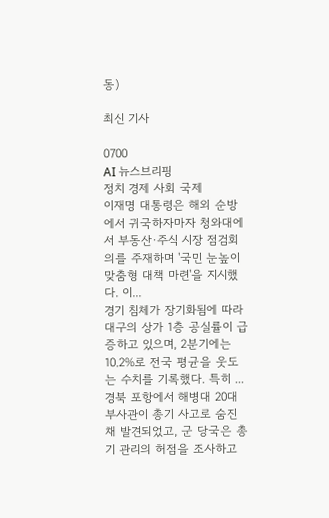동)

최신 기사

0700
AI 뉴스브리핑
정치 경제 사회 국제
이재명 대통령은 해외 순방에서 귀국하자마자 청와대에서 부동산·주식 시장 점검회의를 주재하며 '국민 눈높이 맞춤형 대책 마련'을 지시했다. 이...
경기 침체가 장기화됨에 따라 대구의 상가 1층 공실률이 급증하고 있으며, 2분기에는 10.2%로 전국 평균을 웃도는 수치를 기록했다. 특히 ...
경북 포항에서 해병대 20대 부사관이 총기 사고로 숨진 채 발견되었고, 군 당국은 총기 관리의 허점을 조사하고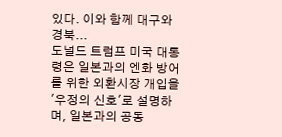있다. 이와 함께 대구와 경북...
도널드 트럼프 미국 대통령은 일본과의 엔화 방어를 위한 외환시장 개입을 '우정의 신호'로 설명하며, 일본과의 공동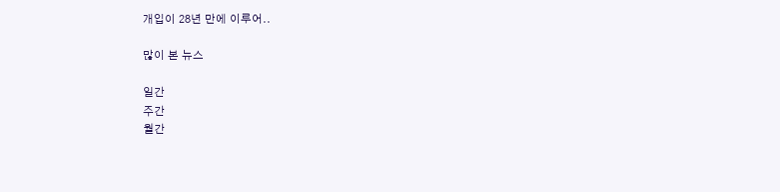개입이 28년 만에 이루어..

많이 본 뉴스

일간
주간
월간